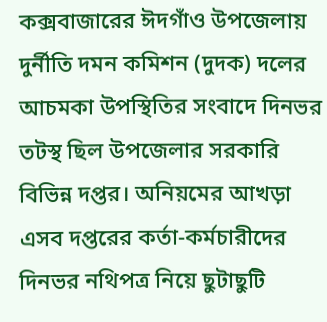কক্সবাজারের ঈদগাঁও উপজেলায় দুর্নীতি দমন কমিশন (দুদক) দলের আচমকা উপস্থিতির সংবাদে দিনভর তটস্থ ছিল উপজেলার সরকারি বিভিন্ন দপ্তর। অনিয়মের আখড়া এসব দপ্তরের কর্তা-কর্মচারীদের দিনভর নথিপত্র নিয়ে ছুটাছুটি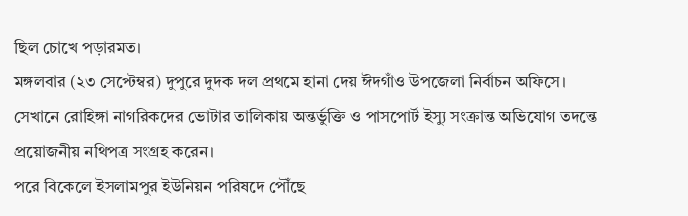ছিল চোখে পড়ারমত।
মঙ্গলবার (২৩ সেপ্টেম্বর) দুপুরে দুদক দল প্রথমে হানা দেয় ঈদগাঁও উপজেলা নির্বাচন অফিসে। সেখানে রোহিঙ্গা নাগরিকদের ভোটার তালিকায় অন্তর্ভুক্তি ও পাসপোর্ট ইস্যু সংক্রান্ত অভিযোগ তদন্তে প্রয়োজনীয় নথিপত্র সংগ্রহ করেন।
পরে বিকেলে ইসলামপুর ইউনিয়ন পরিষদে পৌঁছে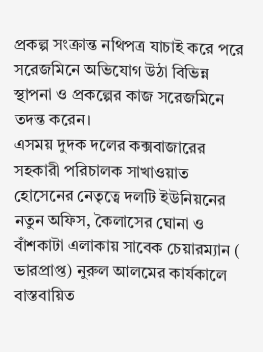প্রকল্প সংক্রান্ত নথিপত্র যাচাই করে পরে সরেজমিনে অভিযোগ উঠা বিভিন্ন স্থাপনা ও প্রকল্পের কাজ সরেজমিনে তদন্ত করেন।
এসময় দুদক দলের কক্সবাজারের সহকারী পরিচালক সাখাওয়াত হোসেনের নেতৃত্বে দলটি ইউনিয়নের নতুন অফিস, কৈলাসের ঘোনা ও বাঁশকাটা এলাকায় সাবেক চেয়ারম্যান ( ভারপ্রাপ্ত) নুরুল আলমের কার্যকালে বাস্তবায়িত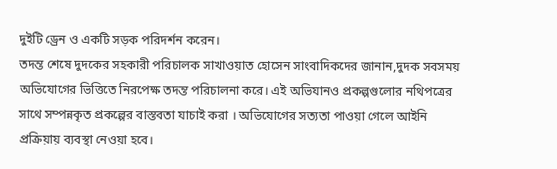দুইটি ড্রেন ও একটি সড়ক পরিদর্শন করেন।
তদন্ত শেষে দুদকের সহকারী পরিচালক সাখাওয়াত হোসেন সাংবাদিকদের জানান,দুদক সবসময় অভিযোগের ভিত্তিতে নিরপেক্ষ তদন্ত পরিচালনা করে। এই অভিযানও প্রকল্পগুলোর নথিপত্রের সাথে সম্পন্নকৃত প্রকল্পের বাস্তবতা যাচাই করা । অভিযোগের সত্যতা পাওয়া গেলে আইনি প্রক্রিয়ায় ব্যবস্থা নেওয়া হবে।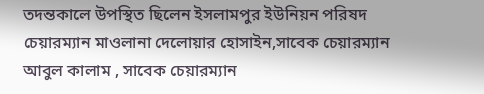তদন্তকালে উপস্থিত ছিলেন ইসলামপুর ইউনিয়ন পরিষদ চেয়ারম্যান মাওলানা দেলোয়ার হোসাইন,সাবেক চেয়ারম্যান আবুল কালাম , সাবেক চেয়ারম্যান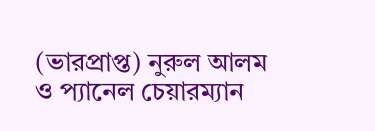(ভারপ্রাপ্ত) নুরুল আলম ও প্যানেল চেয়ারম্যান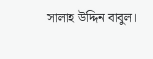সালাহ উদ্দিন বাবুল।